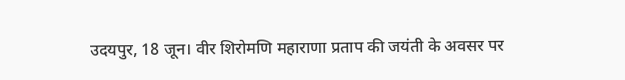उदयपुर, 18 जून। वीर शिरोमणि महाराणा प्रताप की जयंती के अवसर पर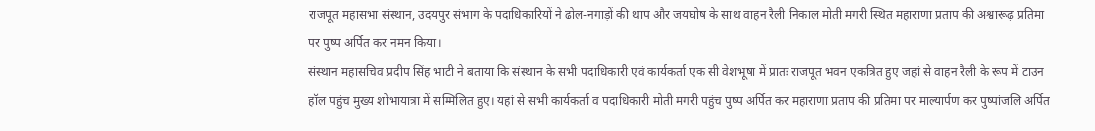राजपूत महासभा संस्थान, उदयपुर संभाग के पदाधिकारियों ने ढोल-नगाड़ों की थाप और जयघोष के साथ वाहन रैली निकाल मोती मगरी स्थित महाराणा प्रताप की अश्वारूढ़ प्रतिमा पर पुष्प अर्पित कर नमन किया।
संस्थान महासचिव प्रदीप सिंह भाटी ने बताया कि संस्थान के सभी पदाधिकारी एवं कार्यकर्ता एक सी वेशभूषा में प्रातः राजपूत भवन एकत्रित हुए जहां से वाहन रैली के रूप में टाउन हॉल पहुंच मुख्य शोभायात्रा में सम्मिलित हुए। यहां से सभी कार्यकर्ता व पदाधिकारी मोती मगरी पहुंच पुष्प अर्पित कर महाराणा प्रताप की प्रतिमा पर माल्यार्पण कर पुष्पांजलि अर्पित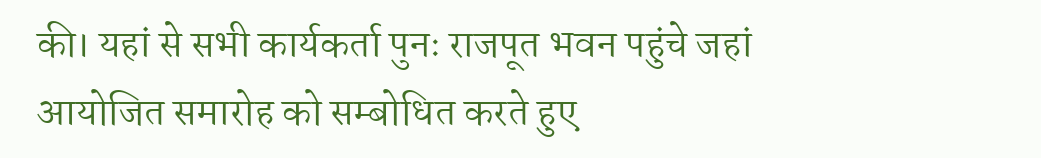की। यहां से सभी कार्यकर्ता पुनः राजपूत भवन पहुंचे जहां आयोजित समारोह को सम्बोधित करते हुए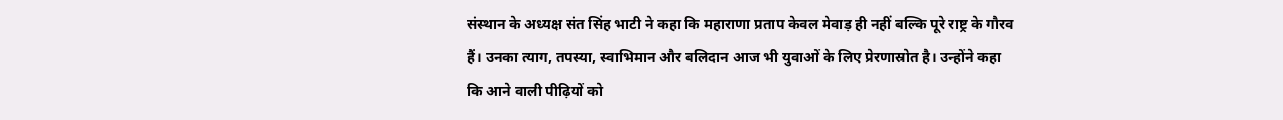संस्थान के अध्यक्ष संत सिंह भाटी ने कहा कि महाराणा प्रताप केवल मेवाड़ ही नहीं बल्कि पूरे राष्ट्र के गौरव हैं। उनका त्याग, तपस्या, स्वाभिमान और बलिदान आज भी युवाओं के लिए प्रेरणास्रोत है। उन्होंने कहा कि आने वाली पीढ़ियों को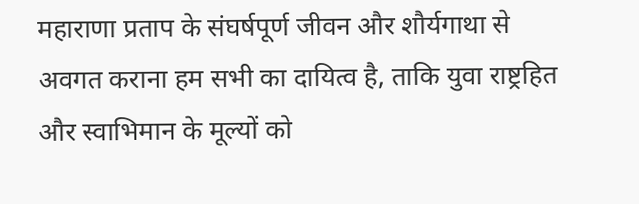महाराणा प्रताप के संघर्षपूर्ण जीवन और शौर्यगाथा से अवगत कराना हम सभी का दायित्व है, ताकि युवा राष्ट्रहित और स्वाभिमान के मूल्यों को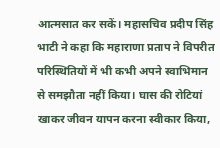आत्मसात कर सकें। महासचिव प्रदीप सिंह भाटी ने कहा कि महाराणा प्रताप ने विपरीत परिस्थितियों में भी कभी अपने स्वाभिमान से समझौता नहीं किया। घास की रोटियां खाकर जीवन यापन करना स्वीकार किया,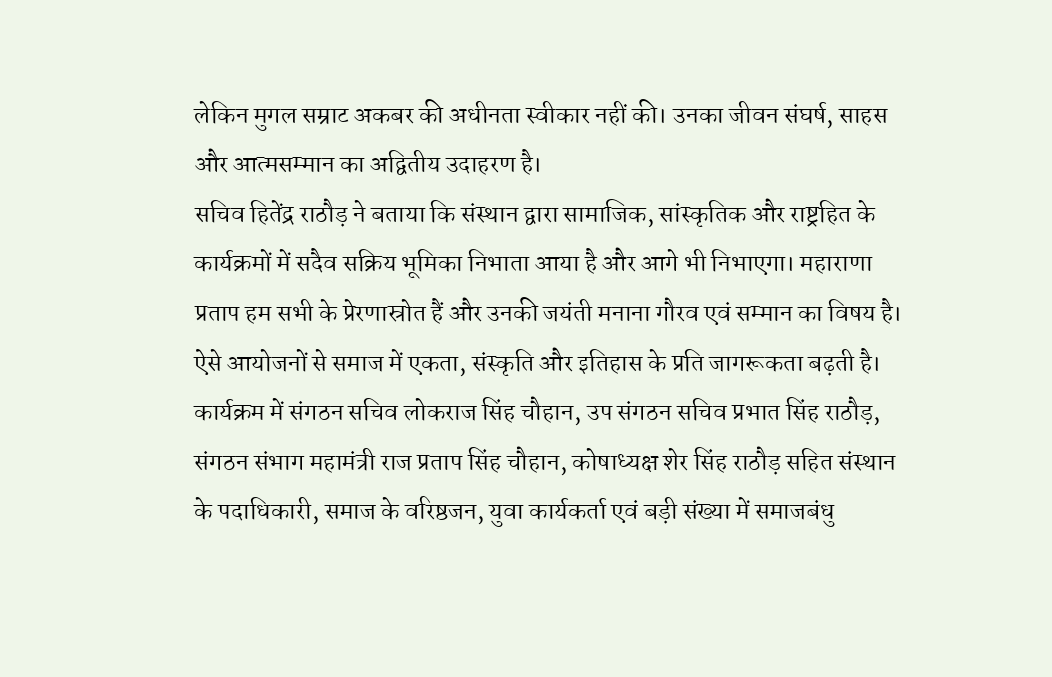लेकिन मुगल सम्राट अकबर की अधीनता स्वीकार नहीं की। उनका जीवन संघर्ष, साहस और आत्मसम्मान का अद्वितीय उदाहरण है।
सचिव हितेंद्र राठौड़ ने बताया कि संस्थान द्वारा सामाजिक, सांस्कृतिक और राष्ट्रहित के कार्यक्रमों में सदैव सक्रिय भूमिका निभाता आया है और आगे भी निभाएगा। महाराणा प्रताप हम सभी के प्रेरणास्रोत हैं और उनकी जयंती मनाना गौरव एवं सम्मान का विषय है। ऐसे आयोजनों से समाज में एकता, संस्कृति और इतिहास के प्रति जागरूकता बढ़ती है। कार्यक्रम में संगठन सचिव लोकराज सिंह चौहान, उप संगठन सचिव प्रभात सिंह राठौड़, संगठन संभाग महामंत्री राज प्रताप सिंह चौहान, कोषाध्यक्ष शेर सिंह राठौड़ सहित संस्थान के पदाधिकारी, समाज के वरिष्ठजन, युवा कार्यकर्ता एवं बड़ी संख्या में समाजबंधु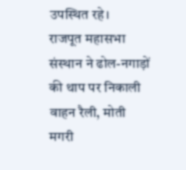उपस्थित रहे।
राजपूत महासभा संस्थान ने ढोल-नगाड़ों की थाप पर निकाली वाहन रैली, मोती मगरी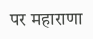पर महाराणा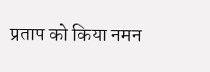प्रताप को किया नमन